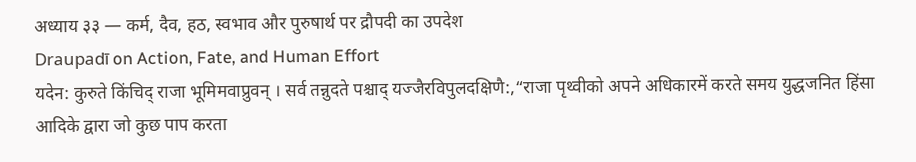अध्याय ३३ — कर्म, दैव, हठ, स्वभाव और पुरुषार्थ पर द्रौपदी का उपदेश
Draupadī on Action, Fate, and Human Effort
यदेन: कुरुते किंचिद् राजा भूमिमवाप्रुवन् । सर्व तन्नुदते पश्चाद् यज्जैरविपुलदक्षिणै:,“राजा पृथ्वीको अपने अधिकारमें करते समय युद्धजनित हिंसा आदिके द्वारा जो कुछ पाप करता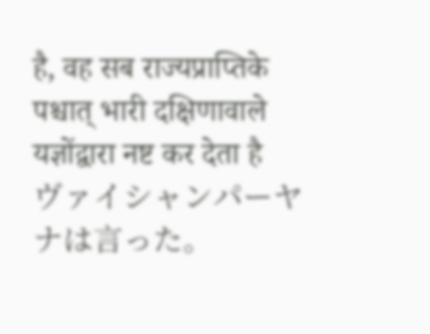है, वह सब राज्यप्राप्तिके पश्चात् भारी दक्षिणावाले यज्ञोंद्वारा नष्ट कर देता है
ヴァイシャンパーヤナは言った。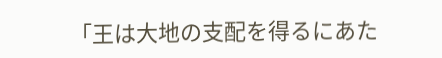「王は大地の支配を得るにあた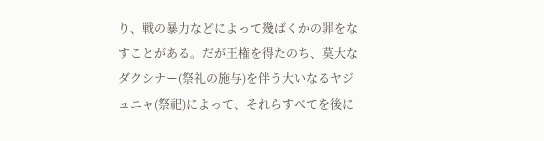り、戦の暴力などによって幾ばくかの罪をなすことがある。だが王権を得たのち、莫大なダクシナー(祭礼の施与)を伴う大いなるヤジュニャ(祭祀)によって、それらすべてを後に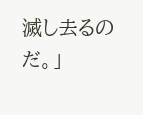滅し去るのだ。」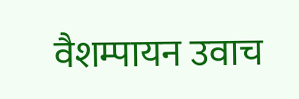वैशम्पायन उवाच